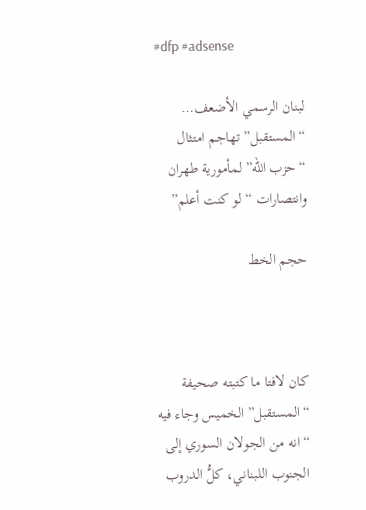#dfp #adsense

لبنان الرسمي الأضعف… “المستقبل” تهاجم امتثال “حزب الله” لمأمورية طهران وانتصارات “لو كنت أعلم”

حجم الخط



كان لافتا ما كتبته صحيفة “المستقبل” الخميس وجاء فيه “انه من الجولان السوري إلى الجنوب اللبناني، كلُّ الدروب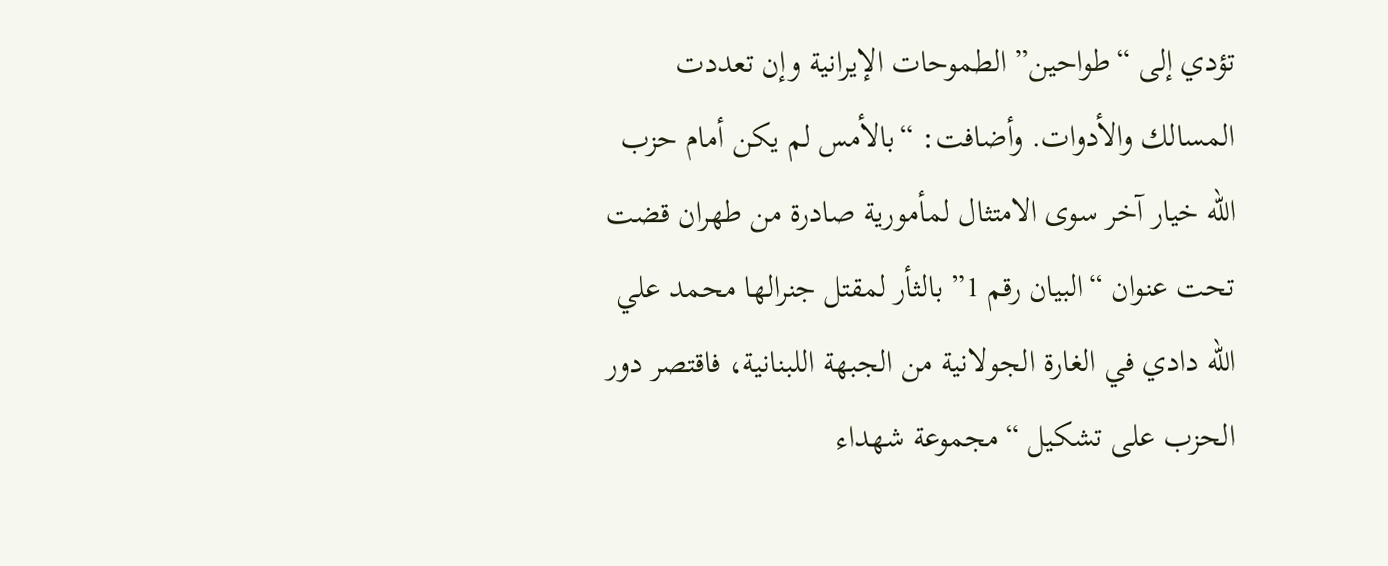تؤدي إلى “طواحين” الطموحات الإيرانية وإن تعددت المسالك والأدوات. وأضافت: “بالأمس لم يكن أمام حزب الله خيار آخر سوى الامتثال لمأمورية صادرة من طهران قضت تحت عنوان “البيان رقم 1” بالثأر لمقتل جنرالها محمد علي الله دادي في الغارة الجولانية من الجبهة اللبنانية، فاقتصر دور الحزب على تشكيل “مجموعة شهداء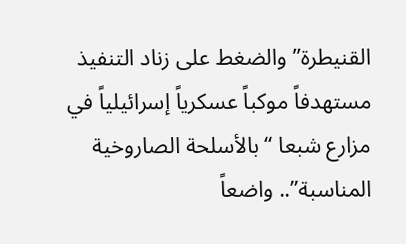القنيطرة” والضغط على زناد التنفيذ مستهدفاً موكباً عسكرياً إسرائيلياً في مزارع شبعا “بالأسلحة الصاروخية المناسبة”.. واضعاً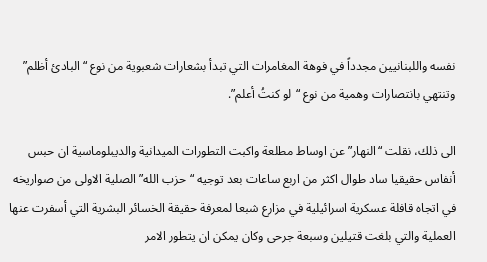نفسه واللبنانيين مجدداً في فوهة المغامرات التي تبدأ بشعارات شعبوية من نوع “البادئ أظلم” وتنتهي بانتصارات وهمية من نوع “لو كنتُ أعلم”.

الى ذلك، نقلت “النهار” عن اوساط مطلعة واكبت التطورات الميدانية والديبلوماسية ان حبس أنفاس حقيقيا ساد طوال اكثر من اربع ساعات بعد توجيه “حزب الله” الصلية الاولى من صواريخه في اتجاه قافلة عسكرية اسرائيلية في مزارع شبعا لمعرفة حقيقة الخسائر البشرية التي أسفرت عنها العملية والتي بلغت قتيلين وسبعة جرحى وكان يمكن ان يتطور الامر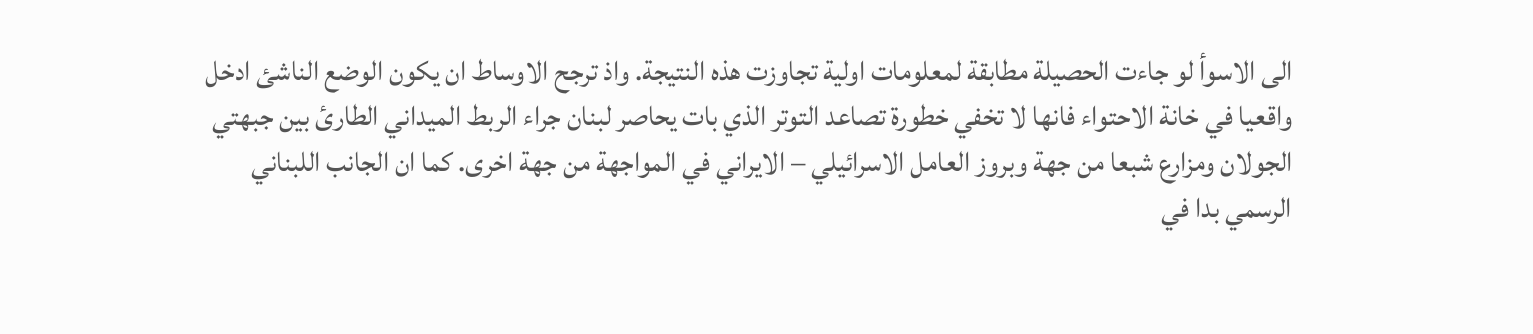الى الاسوأ لو جاءت الحصيلة مطابقة لمعلومات اولية تجاوزت هذه النتيجة. واذ ترجح الاوساط ان يكون الوضع الناشئ ادخل واقعيا في خانة الاحتواء فانها لا تخفي خطورة تصاعد التوتر الذي بات يحاصر لبنان جراء الربط الميداني الطارئ بين جبهتي الجولان ومزارع شبعا من جهة وبروز العامل الاسرائيلي – الايراني في المواجهة من جهة اخرى. كما ان الجانب اللبناني الرسمي بدا في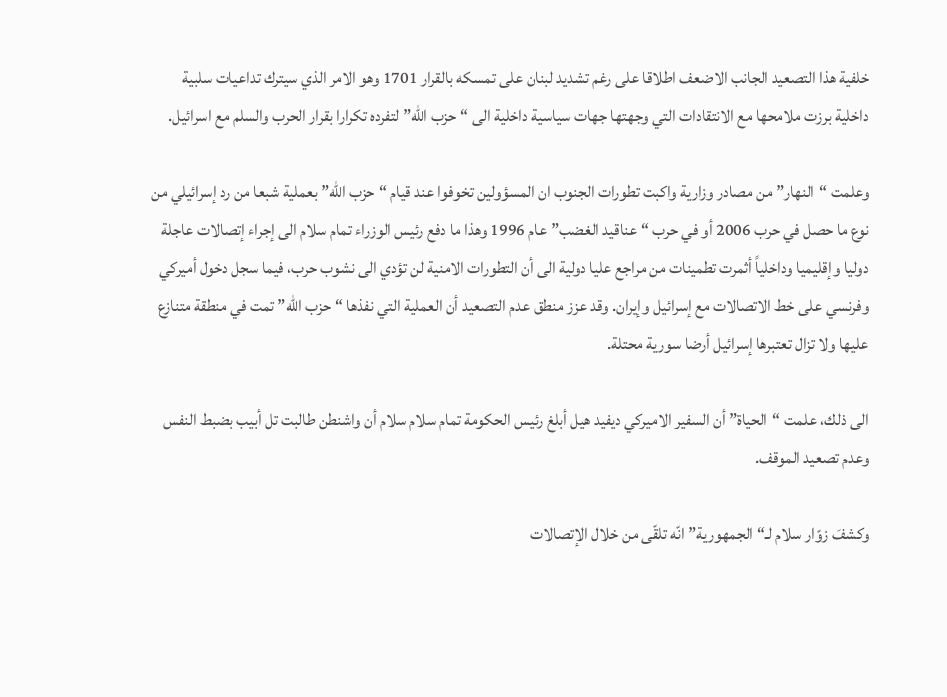خلفية هذا التصعيد الجانب الاضعف اطلاقا على رغم تشديد لبنان على تمسكه بالقرار 1701 وهو الامر الذي سيترك تداعيات سلبية داخلية برزت ملامحها مع الانتقادات التي وجهتها جهات سياسية داخلية الى “حزب الله” لتفرده تكرارا بقرار الحرب والسلم مع اسرائيل.

وعلمت “النهار” من مصادر وزارية واكبت تطورات الجنوب ان المسؤولين تخوفوا عند قيام “حزب الله” بعملية شبعا من رد إسرائيلي من نوع ما حصل في حرب 2006 أو في حرب “عناقيد الغضب” عام 1996 وهذا ما دفع رئيس الوزراء تمام سلام الى إجراء إتصالات عاجلة دوليا وإقليميا وداخلياً أثمرت تطمينات من مراجع عليا دولية الى أن التطورات الامنية لن تؤدي الى نشوب حرب، فيما سجل دخول أميركي وفرنسي على خط الاتصالات مع إسرائيل وإيران. وقد عزز منطق عدم التصعيد أن العملية التي نفذها “حزب الله” تمت في منطقة متنازع عليها ولا تزال تعتبرها إسرائيل أرضا سورية محتلة.

الى ذلك، علمت “الحياة” أن السفير الاميركي ديفيد هيل أبلغ رئيس الحكومة تمام سلام سلام أن واشنطن طالبت تل أبيب بضبط النفس وعدم تصعيد الموقف.

وكشفَ زوّار سلام لـ“الجمهورية” انّه تلقّى من خلال الإتصالات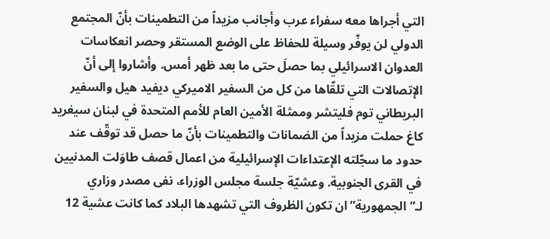التي أجراها معه سفراء عرب وأجانب مزيداً من التطمينات بأنّ المجتمع الدولي لن يوفّر وسيلة للحفاظ على الوضع المستقر وحصر انعكاسات العدوان الاسرائيلي بما حصلَ حتى ما بعد ظهر أمس. وأشاروا إلى أنّ الإتصالات التي تلقّاها من كل من السفير الاميركي ديفيد هيل والسفير البريطاني توم فليتشر وممثلة الأمين العام للأمم المتحدة في لبنان سيغريد كاغ حملت مزيداً من الضمانات والتطمينات بأنّ ما حصل قد توقّف عند حدود ما سجّلته الإعتداءات الإسرائيلية من اعمال قصف طاوَلت المدنيين في القرى الجنوبية. وعشيّة جلسة مجلس الوزراء، نفى مصدر وزاري لـ”الجمهورية” ان تكون الظروف التي تشهدها البلاد كما كانت عشية 12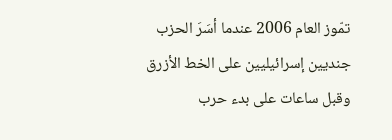تمّوز العام 2006 عندما أسَرَ الحزب جنديين إسرائيليين على الخط الأزرق وقبل ساعات على بدء حرب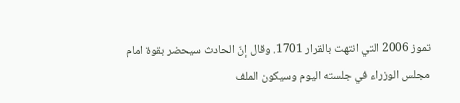تموز 2006 التي انتهت بالقرار 1701. وقال إنّ الحادث سيحضر بقوة امام مجلس الوزراء في جلسته اليوم وسيكون الملف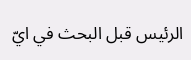الرئيس قبل البحث في ايّ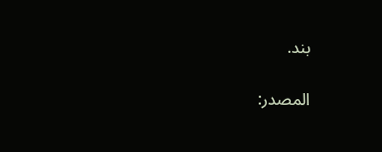بند.

المصدر: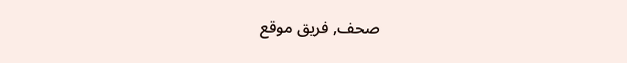صحف, فريق موقع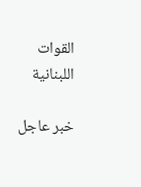القوات اللبنانية

خبر عاجل